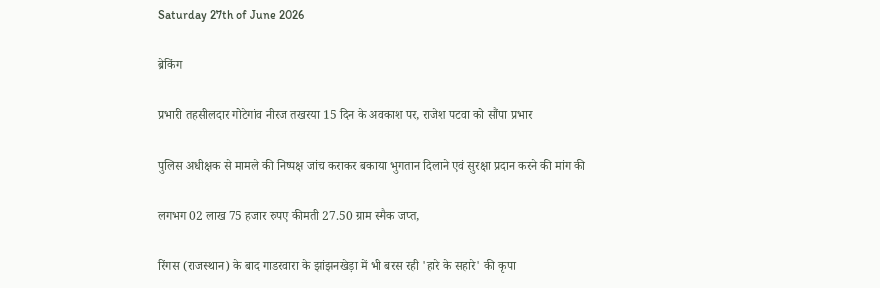Saturday 27th of June 2026

ब्रेकिंग

प्रभारी तहसीलदार गोटेगांव नीरज तखरया 15 दिन के अवकाश पर, राजेश पटवा को सौंपा प्रभार

पुलिस अधीक्षक से मामले की निष्पक्ष जांच कराकर बकाया भुगतान दिलाने एवं सुरक्षा प्रदान करने की मांग की

लगभग 02 लाख 75 हजार रुपए कीमती 27.50 ग्राम स्मैक जप्त,

रिंगस (राजस्थान) के बाद गाडरवारा के झांझनखेड़ा में भी बरस रही 'हारे के सहारे' की कृपा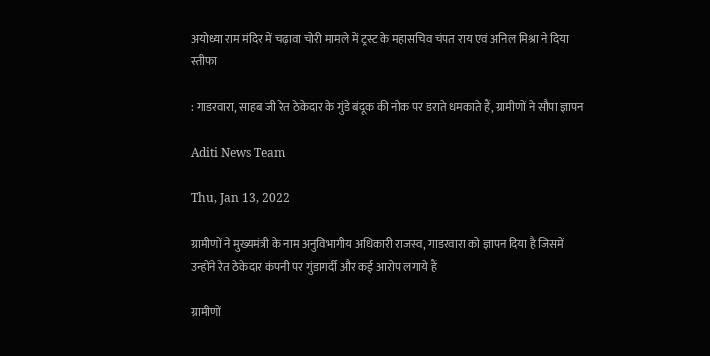अयोध्या राम मंदिर में चढ़ावा चोरी मामले में ट्रस्ट के महासचिव चंपत राय एवं अनिल मिश्रा ने दिया स्तीफा

: गाडरवारा, साहब जी रेत ठेकेदार के गुंडे बंदूक की नोक पर डराते धमकाते हैं, ग्रामीणों ने सौपा ज्ञापन

Aditi News Team

Thu, Jan 13, 2022

ग्रामीणों ने मुख्यमंत्री के नाम अनुविभागीय अधिकारी राजस्व, गाडरवारा को ज्ञापन दिया है जिसमें उन्होंने रेत ठेकेदार कंपनी पर गुंडागर्दी और कई आरोप लगाये हैं

ग्रामीणों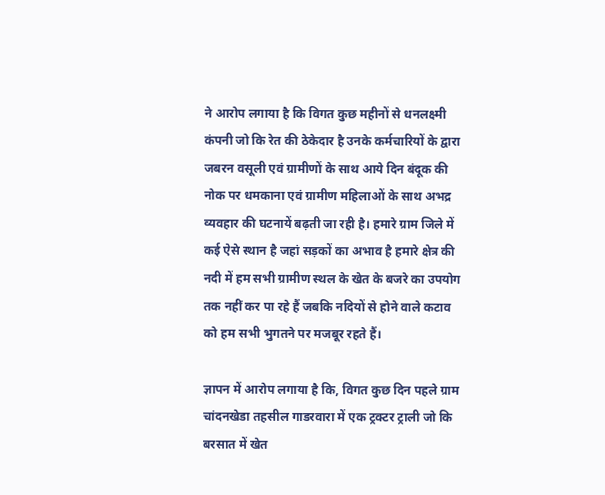ने आरोप लगाया है कि विगत कुछ महीनों से धनलक्ष्मी कंपनी जो कि रेत की ठेकेदार है उनके कर्मचारियों के द्वारा जबरन वसूली एवं ग्रामीणों के साथ आये दिन बंदूक की नोक पर धमकाना एवं ग्रामीण महिलाओं के साथ अभद्र व्यवहार की घटनायें बढ़ती जा रही है। हमारे ग्राम जिले में कई ऐसे स्थान है जहां सड़कों का अभाव है हमारे क्षेत्र की नदी में हम सभी ग्रामीण स्थल के खेत के बजरे का उपयोग तक नहीं कर पा रहे हैं जबकि नदियों से होने वाले कटाव को हम सभी भुगतने पर मजबूर रहते हैं।

ज्ञापन में आरोप लगाया है कि, विगत कुछ दिन पहले ग्राम चांदनखेडा तहसील गाडरवारा में एक ट्रक्टर ट्राली जो कि बरसात में खेत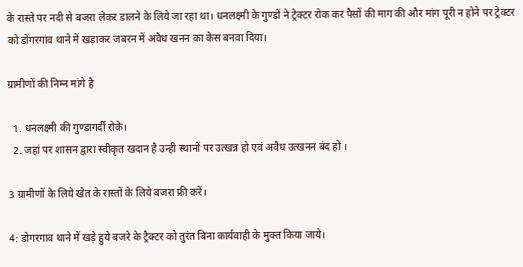के रास्ते पर नदी से बजरा लेकर डालने के लिये जा रहा था। धनलक्ष्मी के गुण्डों ने ट्रेक्टर रोक कर पैसों की माग की और मांग पूरी न होने पर ट्रेक्टर को डोंगरगांव थाने में खड़ाकर जबरन में अवैध खनन का केस बनवा दिया।

ग्रामीणों की निम्न मांगे है

  1. धनलक्ष्मी की गुण्डागर्दी रोके।
  2. जहां पर शासन द्वारा स्वीकृत खदान है उन्ही स्थानों पर उत्खन्न हो एवं अवैध उत्खनन बंद हो ।

3 ग्रामीणों के लिये खेत के रास्तों के लिये बजरा फ्री करें।

4: डोगरगाव थाने में खड़े हुये बजरे के ट्रैक्टर को तुरंत बिना कार्यवाही के मुक्त किया जाये।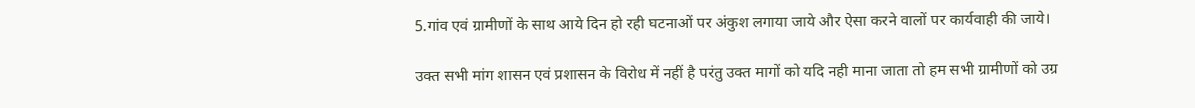5.गांव एवं ग्रामीणों के साथ आये दिन हो रही घटनाओं पर अंकुश लगाया जाये और ऐसा करने वालों पर कार्यवाही की जाये।

उक्त सभी मांग शासन एवं प्रशासन के विरोध में नहीं है परंतु उक्त मागों को यदि नही माना जाता तो हम सभी ग्रामीणों को उग्र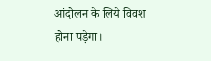आंदोलन के लिये विवश होना पड़ेगा।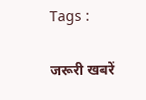Tags :

जरूरी खबरें